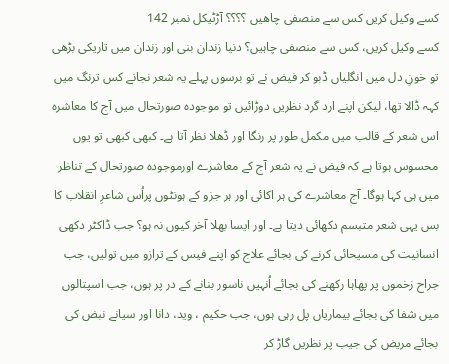کسے وکیل کریں کس سے منصفی چاھیں ؟؟؟؟ آڑٹیکل نمبر 142
کسے وکیل کریں، کس سے منصفی چاہیں؟ دنیا زندان بنی اور زندان میں تاریکی بڑھی تو خونِ دل میں انگلیاں ڈبو کر فیض نے تو برسوں پہلے یہ شعر نجانے کس ترنگ میں کہہ ڈالا تھا، لیکن اپنے ارد گرد نظریں دوڑائیں تو موجودہ صورتحال میں آج کا معاشرہ اس شعر کے قالب میں مکمل طور پر رنگا اور ڈھلا نظر آتا ہے۔ کبھی کبھی تو یوں محسوس ہوتا ہے کہ فیض نے یہ شعر آج کے معاشرے اورموجودہ صورتحال کے تناظر میں ہی کہا ہوگا۔ آج معاشرے کی ہر اکائی اور ہر جزو کے ہونٹوں پراُس شاعرِ انقلاب کا بس یہی شعر متبسم دکھائی دیتا ہے۔ اور ایسا بھلا آخر کیوں نہ ہو؟ جب ڈاکٹر دکھی انسانیت کی مسیحائی کرنے کی بجائے علاج کو اپنے فیس کے ترازو میں تولیں، جب جراح زخموں پر پھاہا رکھنے کی بجائے اُنہیں ناسور بنانے کے در پر ہوں، جب اسپتالوں میں شفا کی بجائے بیماریاں پل رہی ہوں، جب حکیم ، وید، دانا اور سیانے نبض کی بجائے مریض کی جیب پر نظریں گاڑ کر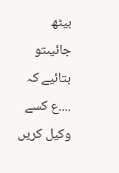بیٹھ جائیںتو بتائیے کہ ....ع کسے وکیل کریں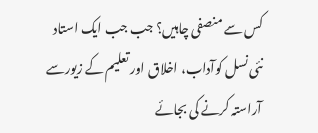کس سے منصفی چاہیں؟ جب جب ایک استاد نئی نسل کوآداب، اخلاق اور تعلیم کے زیورسے آراستہ کرنے کی بجائے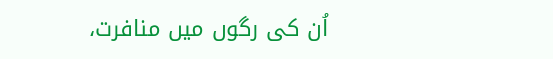اُن کی رگوں میں منافرت،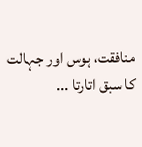منافقت، ہوس اور جہالت کا سبق اتارتا ...